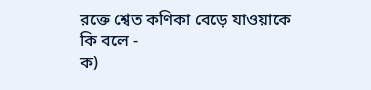রক্তে শ্বেত কণিকা বেড়ে যাওয়াকে কি বলে -
ক)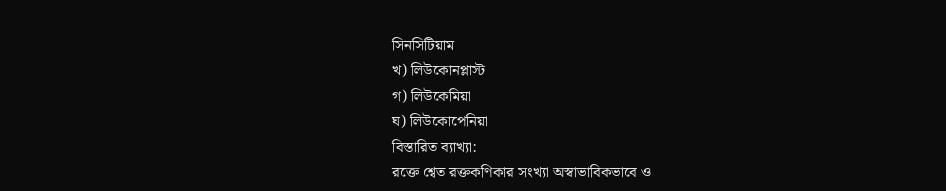সিনসিটিয়াম
খ) লিউকোনপ্লাস্ট
গ) লিউকেমিয়া
ঘ) লিউকোপেনিয়া
বিস্তারিত ব্যাখ্যা:
রক্তে শ্বেত রক্তকণিকার সংখ্যা অস্বাভাবিকভাবে ও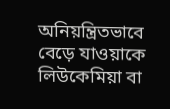অনিয়ন্ত্রিতভাবে বেড়ে যাওয়াকে লিউকেমিয়া বা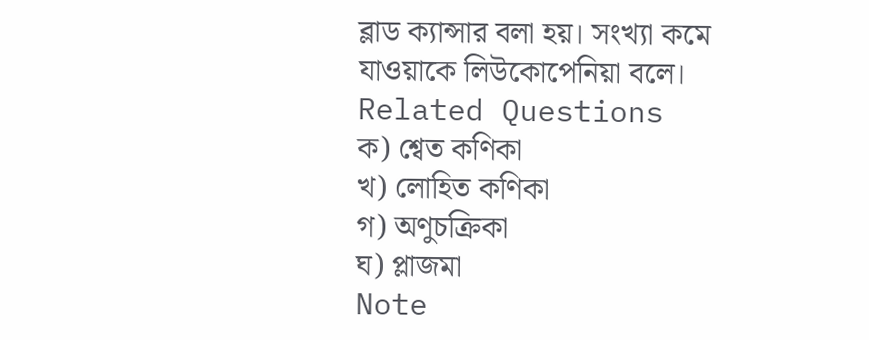ব্লাড ক্যান্সার বলা হয়। সংখ্যা কমে যাওয়াকে লিউকোপেনিয়া বলে।
Related Questions
ক) শ্বেত কণিকা
খ) লোহিত কণিকা
গ) অণুচক্রিকা
ঘ) প্লাজমা
Note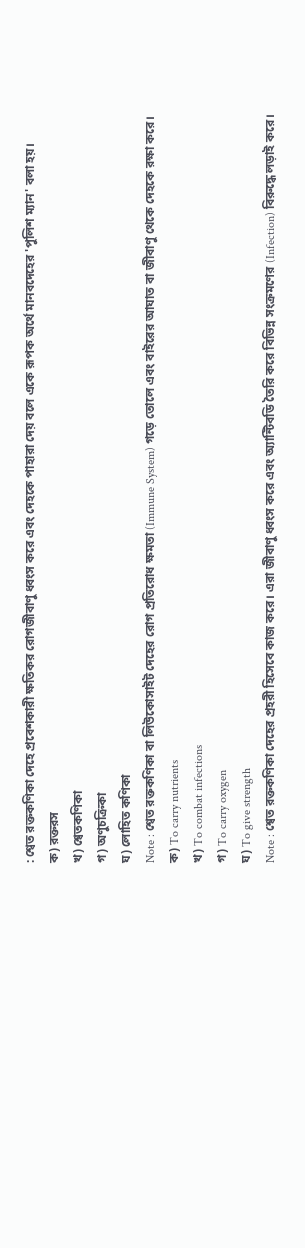: শ্বেত রক্তকণিকা দেহে প্রবেশকারী ক্ষতিকর রোগজীবাণু ধ্বংস করে এবং দেহকে পাহারা দেয় বলে একে রূপক অর্থে মানবদেহের 'পুলিশ ম্যান' বলা হয়।
ক) রক্তরস
খ) শ্বেতকণিকা
গ) অণুচক্রিকা
ঘ) লোহিত কণিকা
Note : শ্বেত রক্তকণিকা বা লিউকোসাইট দেহের রোগ প্রতিরোধ ক্ষমতা (Immune System) গড়ে তোলে এবং বাইরের আঘাত বা জীবাণু থেকে দেহকে রক্ষা করে।
ক) To carry nutrients
খ) To combat infections
গ) To carry oxygen
ঘ) To give strength
Note : শ্বেত রক্তকণিকা দেহের প্রহরী হিসেবে কাজ করে। এরা জীবাণু ধ্বংস করে এবং অ্যান্টিবডি তৈরি করে বিভিন্ন সংক্রমণের (Infection) বিরুদ্ধে লড়াই করে।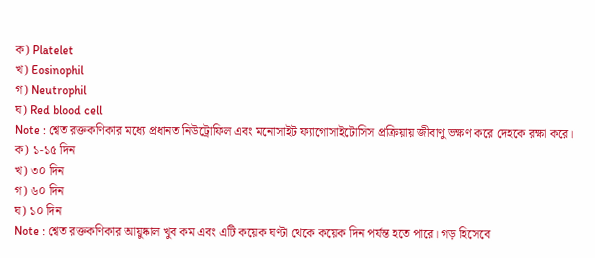ক) Platelet
খ) Eosinophil
গ) Neutrophil
ঘ) Red blood cell
Note : শ্বেত রক্তকণিকার মধ্যে প্রধানত নিউট্রোফিল এবং মনোসাইট ফ্যাগোসাইটোসিস প্রক্রিয়ায় জীবাণু ভক্ষণ করে দেহকে রক্ষা করে।
ক) ১-১৫ দিন
খ) ৩০ দিন
গ) ৬০ দিন
ঘ) ১০ দিন
Note : শ্বেত রক্তকণিকার আয়ুষ্কাল খুব কম এবং এটি কয়েক ঘণ্টা থেকে কয়েক দিন পর্যন্ত হতে পারে। গড় হিসেবে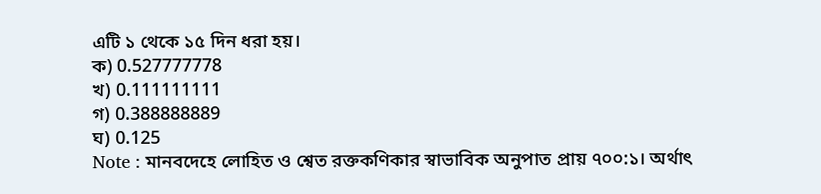এটি ১ থেকে ১৫ দিন ধরা হয়।
ক) 0.527777778
খ) 0.111111111
গ) 0.388888889
ঘ) 0.125
Note : মানবদেহে লোহিত ও শ্বেত রক্তকণিকার স্বাভাবিক অনুপাত প্রায় ৭০০:১। অর্থাৎ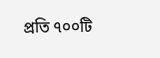প্রতি ৭০০টি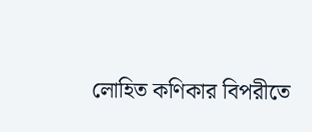লোহিত কণিকার বিপরীতে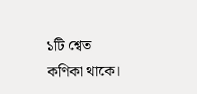১টি শ্বেত কণিকা থাকে।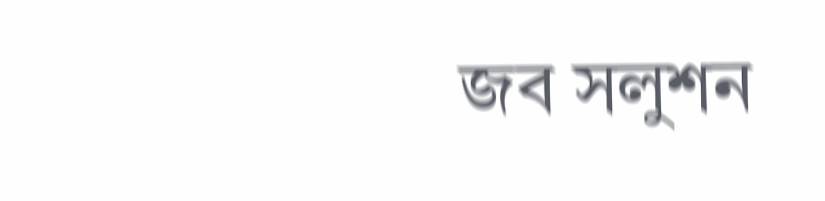জব সলুশন